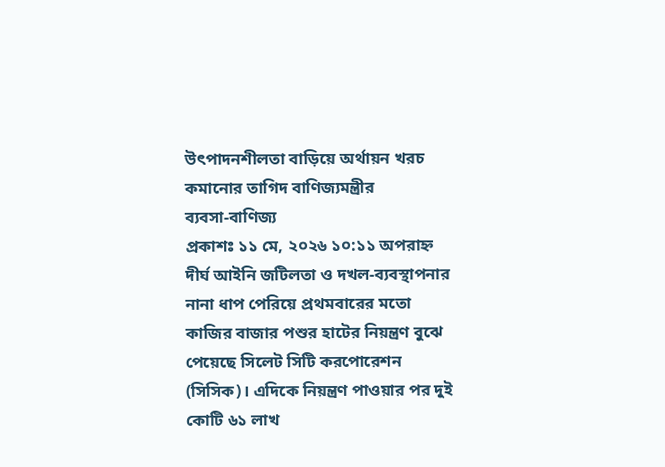উৎপাদনশীলতা বাড়িয়ে অর্থায়ন খরচ কমানোর তাগিদ বাণিজ্যমন্ত্রীর
ব্যবসা-বাণিজ্য
প্রকাশঃ ১১ মে, ২০২৬ ১০:১১ অপরাহ্ন
দীর্ঘ আইনি জটিলতা ও দখল-ব্যবস্থাপনার নানা ধাপ পেরিয়ে প্রথমবারের মতো কাজির বাজার পশুর হাটের নিয়ন্ত্রণ বুঝে পেয়েছে সিলেট সিটি করপোরেশন (সিসিক)। এদিকে নিয়ন্ত্রণ পাওয়ার পর দুই কোটি ৬১ লাখ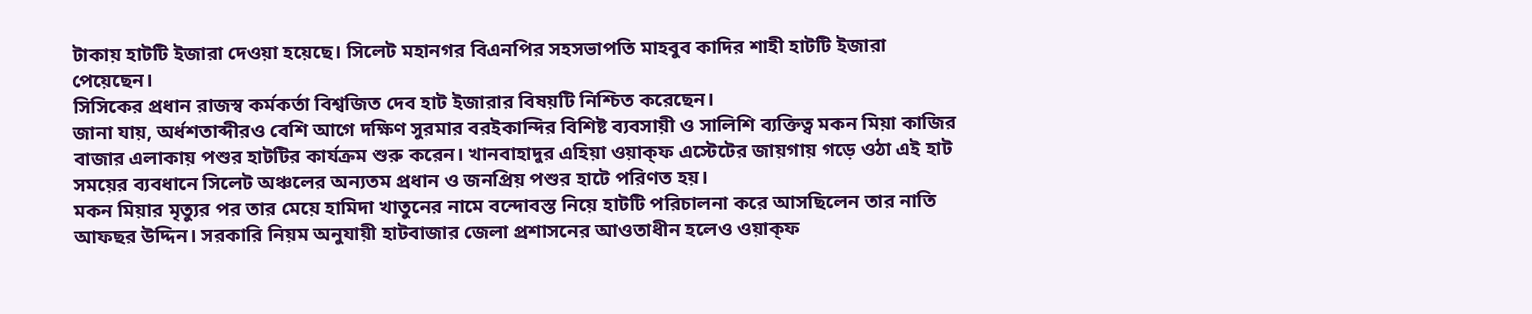টাকায় হাটটি ইজারা দেওয়া হয়েছে। সিলেট মহানগর বিএনপির সহসভাপতি মাহবুব কাদির শাহী হাটটি ইজারা পেয়েছেন।
সিসিকের প্রধান রাজস্ব কর্মকর্তা বিশ্বজিত দেব হাট ইজারার বিষয়টি নিশ্চিত করেছেন।
জানা যায়, অর্ধশতাব্দীরও বেশি আগে দক্ষিণ সুরমার বরইকান্দির বিশিষ্ট ব্যবসায়ী ও সালিশি ব্যক্তিত্ব মকন মিয়া কাজির বাজার এলাকায় পশুর হাটটির কার্যক্রম শুরু করেন। খানবাহাদুর এহিয়া ওয়াক্ফ এস্টেটের জায়গায় গড়ে ওঠা এই হাট সময়ের ব্যবধানে সিলেট অঞ্চলের অন্যতম প্রধান ও জনপ্রিয় পশুর হাটে পরিণত হয়।
মকন মিয়ার মৃত্যুর পর তার মেয়ে হামিদা খাতুনের নামে বন্দোবস্ত নিয়ে হাটটি পরিচালনা করে আসছিলেন তার নাতি আফছর উদ্দিন। সরকারি নিয়ম অনুযায়ী হাটবাজার জেলা প্রশাসনের আওতাধীন হলেও ওয়াক্ফ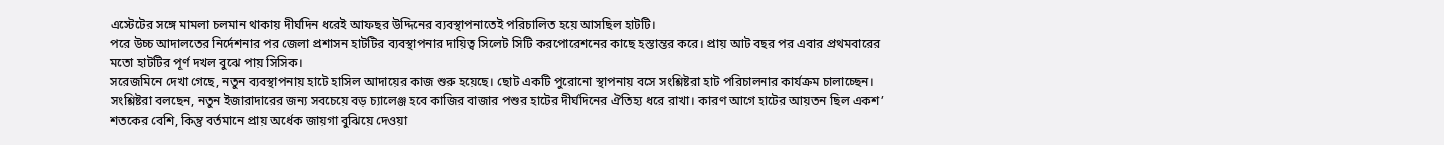এস্টেটের সঙ্গে মামলা চলমান থাকায় দীর্ঘদিন ধরেই আফছর উদ্দিনের ব্যবস্থাপনাতেই পরিচালিত হয়ে আসছিল হাটটি।
পরে উচ্চ আদালতের নির্দেশনার পর জেলা প্রশাসন হাটটির ব্যবস্থাপনার দায়িত্ব সিলেট সিটি করপোরেশনের কাছে হস্তান্তর করে। প্রায় আট বছর পর এবার প্রথমবারের মতো হাটটির পূর্ণ দখল বুঝে পায় সিসিক।
সরেজমিনে দেখা গেছে, নতুন ব্যবস্থাপনায় হাটে হাসিল আদায়ের কাজ শুরু হয়েছে। ছোট একটি পুরোনো স্থাপনায় বসে সংশ্লিষ্টরা হাট পরিচালনার কার্যক্রম চালাচ্ছেন।
সংশ্লিষ্টরা বলছেন, নতুন ইজারাদারের জন্য সবচেয়ে বড় চ্যালেঞ্জ হবে কাজির বাজার পশুর হাটের দীর্ঘদিনের ঐতিহ্য ধরে রাখা। কারণ আগে হাটের আয়তন ছিল একশ’ শতকের বেশি, কিন্তু বর্তমানে প্রায় অর্ধেক জায়গা বুঝিয়ে দেওয়া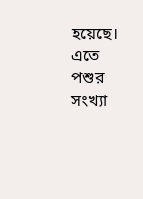হয়েছে। এতে পশুর সংখ্যা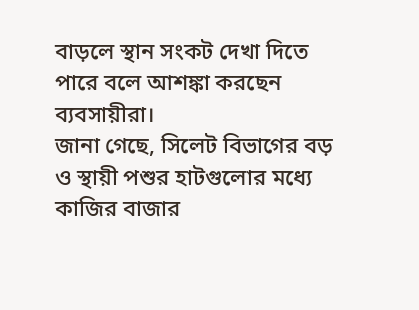বাড়লে স্থান সংকট দেখা দিতে পারে বলে আশঙ্কা করছেন ব্যবসায়ীরা।
জানা গেছে, সিলেট বিভাগের বড় ও স্থায়ী পশুর হাটগুলোর মধ্যে কাজির বাজার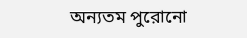অন্যতম পুরোনো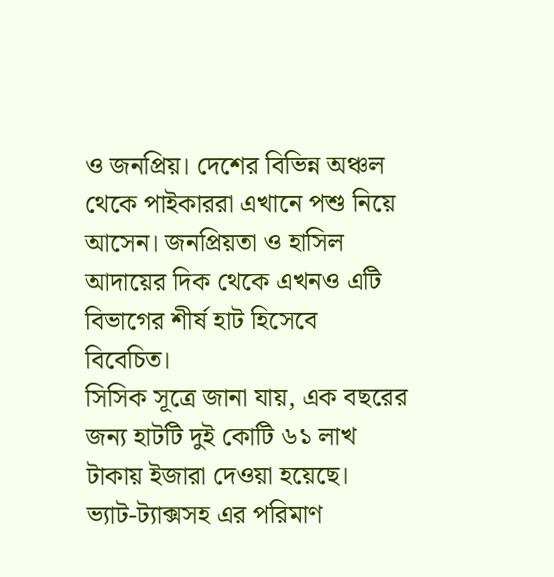ও জনপ্রিয়। দেশের বিভিন্ন অঞ্চল থেকে পাইকাররা এখানে পশু নিয়ে আসেন। জনপ্রিয়তা ও হাসিল আদায়ের দিক থেকে এখনও এটি বিভাগের শীর্ষ হাট হিসেবে বিবেচিত।
সিসিক সূত্রে জানা যায়, এক বছরের জন্য হাটটি দুই কোটি ৬১ লাখ টাকায় ইজারা দেওয়া হয়েছে। ভ্যাট-ট্যাক্সসহ এর পরিমাণ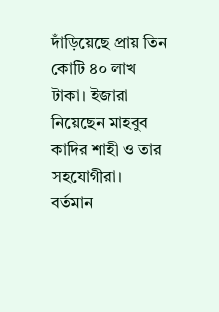দাঁড়িয়েছে প্রায় তিন কোটি ৪০ লাখ টাকা। ইজারা নিয়েছেন মাহবুব কাদির শাহী ও তার সহযোগীরা।
বর্তমান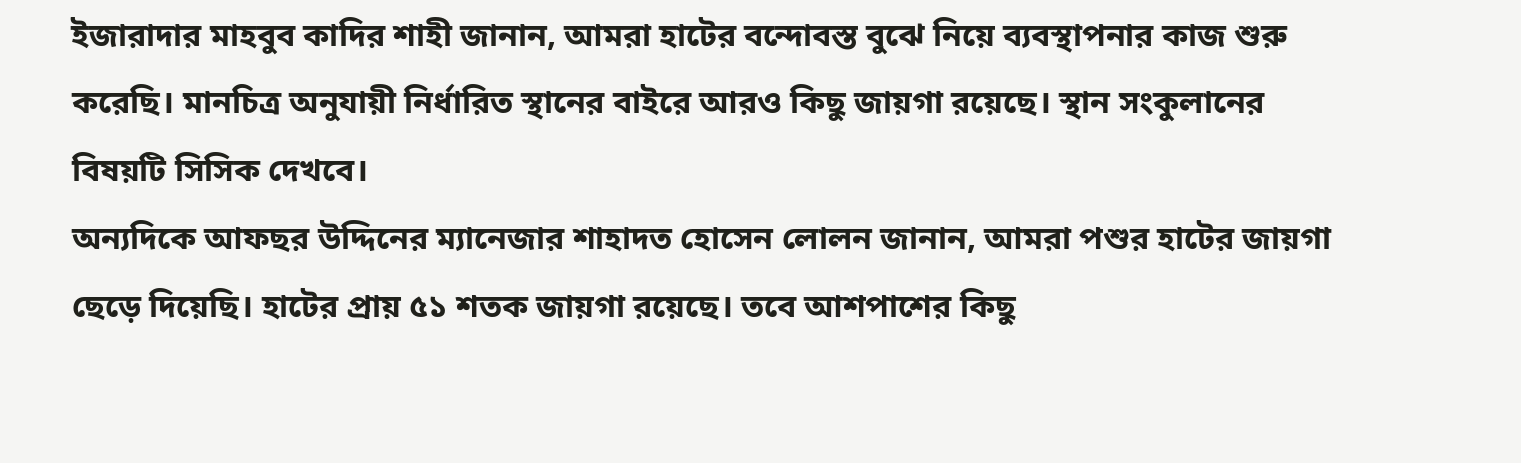ইজারাদার মাহবুব কাদির শাহী জানান, আমরা হাটের বন্দোবস্ত বুঝে নিয়ে ব্যবস্থাপনার কাজ শুরু করেছি। মানচিত্র অনুযায়ী নির্ধারিত স্থানের বাইরে আরও কিছু জায়গা রয়েছে। স্থান সংকুলানের বিষয়টি সিসিক দেখবে।
অন্যদিকে আফছর উদ্দিনের ম্যানেজার শাহাদত হোসেন লোলন জানান, আমরা পশুর হাটের জায়গা ছেড়ে দিয়েছি। হাটের প্রায় ৫১ শতক জায়গা রয়েছে। তবে আশপাশের কিছু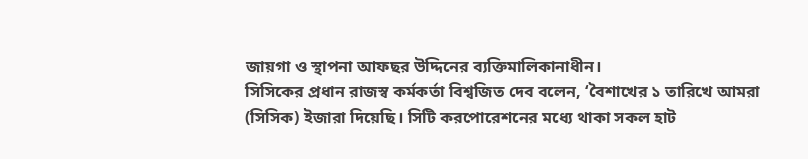জায়গা ও স্থাপনা আফছর উদ্দিনের ব্যক্তিমালিকানাধীন।
সিসিকের প্রধান রাজস্ব কর্মকর্তা বিশ্বজিত দেব বলেন, ‘বৈশাখের ১ তারিখে আমরা (সিসিক) ইজারা দিয়েছি। সিটি করপোরেশনের মধ্যে থাকা সকল হাট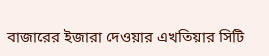বাজারের ইজারা দেওয়ার এখতিয়ার সিটি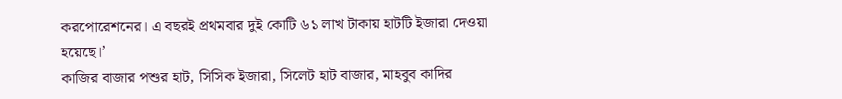করপোরেশনের। এ বছরই প্রথমবার দুই কোটি ৬১ লাখ টাকায় হাটটি ইজারা দেওয়া হয়েছে।’
কাজির বাজার পশুর হাট, সিসিক ইজারা, সিলেট হাট বাজার, মাহবুব কাদির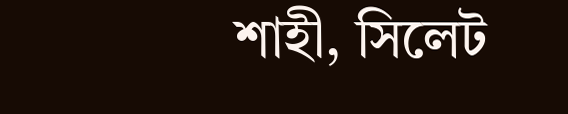শাহী, সিলেট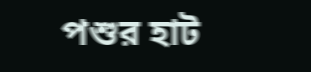পশুর হাট